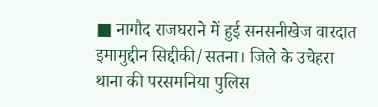■ नागौद राजघराने में हुई सनसनीखेज वारदात
इमामुद्दीन सिद्दीकी/सतना। जिले के उचेहरा थाना की परसमनिया पुलिस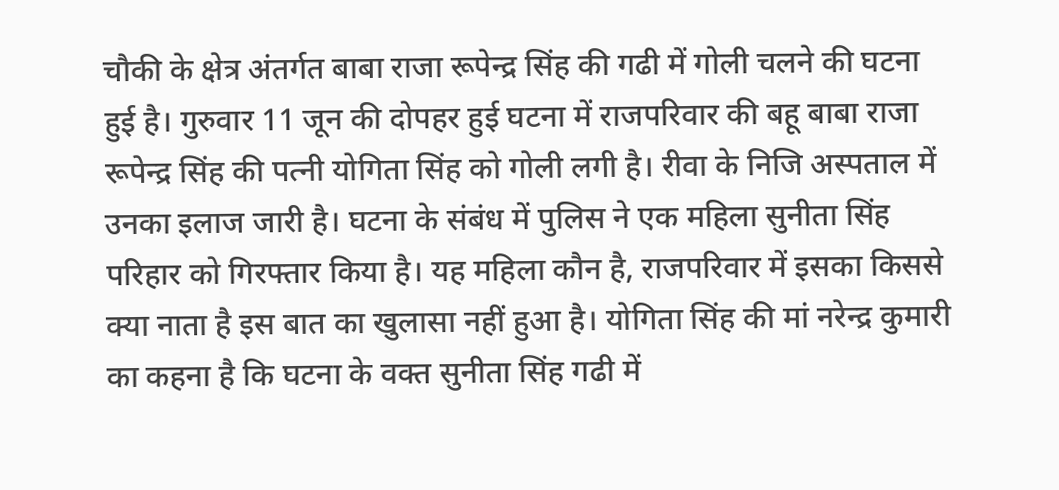चौकी के क्षेत्र अंतर्गत बाबा राजा रूपेन्द्र सिंह की गढी में गोली चलने की घटना हुई है। गुरुवार 11 जून की दोपहर हुई घटना में राजपरिवार की बहू बाबा राजा रूपेन्द्र सिंह की पत्नी योगिता सिंह को गोली लगी है। रीवा के निजि अस्पताल में उनका इलाज जारी है। घटना के संबंध में पुलिस ने एक महिला सुनीता सिंह परिहार को गिरफ्तार किया है। यह महिला कौन है, राजपरिवार में इसका किससे क्या नाता है इस बात का खुलासा नहीं हुआ है। योगिता सिंह की मां नरेन्द्र कुमारी का कहना है कि घटना के वक्त सुनीता सिंह गढी में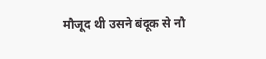मौजूद थी उसने बंदूक से नौ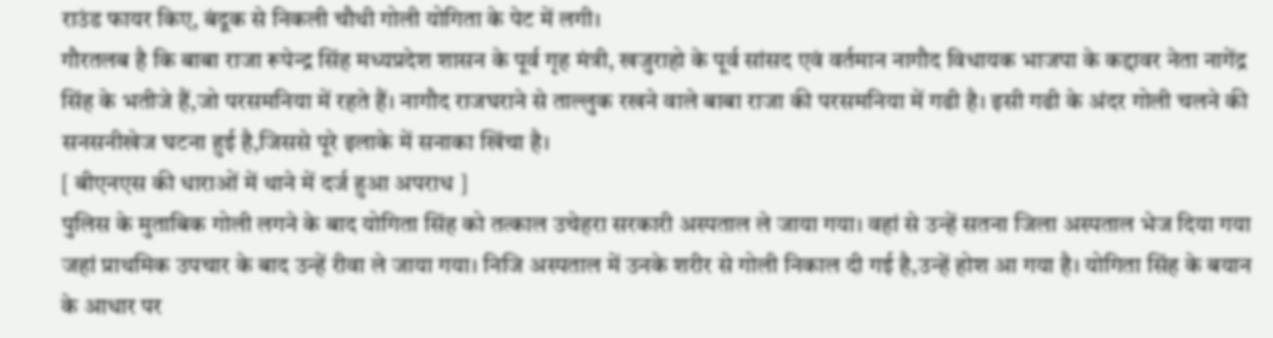राउंड फायर किए, बंदूक से निकली चौथी गोली योगिता के पेट में लगी।
गौरतलब है कि बाबा राजा रूपेन्द्र सिंह मध्यप्रदेश शासन के पूर्व गृह मंत्री, खजुराहो के पूर्व सांसद एवं वर्तमान नागौद विधायक भाजपा के कद्दावर नेता नागेंद्र सिंह के भतीजे हैं,जो परसमनिया में रहते हैं। नागौद राजघराने से ताल्लुक रखने वाले बाबा राजा की परसमनिया में गढी है। इसी गढी के अंदर गोली चलने की सनसनीखेज घटना हुई है,जिससे पूरे इलाके में सनाका खिंचा है।
[ बीएनएस की धाराओं में थाने में दर्ज हुआ अपराध ]
पुलिस के मुताबिक गोली लगने के बाद योगिता सिंह को तत्काल उचेहरा सरकारी अस्पताल ले जाया गया। वहां से उन्हें सतना जिला अस्पताल भेज दिया गया जहां प्राथमिक उपचार के बाद उन्हें रीवा ले जाया गया। निजि अस्पताल में उनके शरीर से गोली निकाल दी गई है,उन्हें होश आ गया है। योगिता सिंह के बयान के आधार पर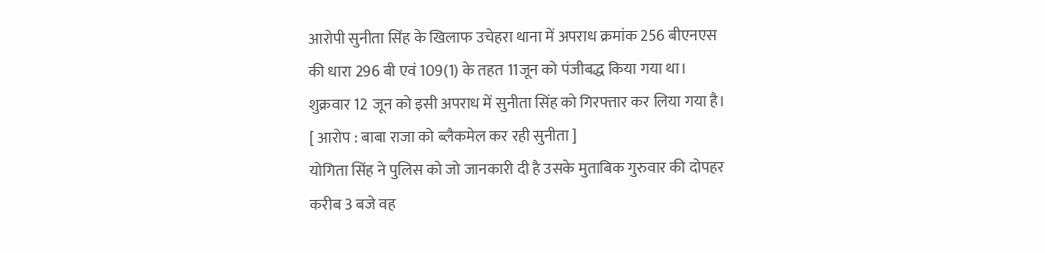आरोपी सुनीता सिंह के खिलाफ उचेहरा थाना में अपराध क्रमांक 256 बीएनएस की धारा 296 बी एवं 109(1) के तहत 11जून को पंजीबद्ध किया गया था। शुक्रवार 12 जून को इसी अपराध में सुनीता सिंह को गिरफ्तार कर लिया गया है।
[ आरोप : बाबा राजा को ब्लैकमेल कर रही सुनीता ]
योगिता सिंह ने पुलिस को जो जानकारी दी है उसके मुताबिक गुरुवार की दोपहर करीब 3 बजे वह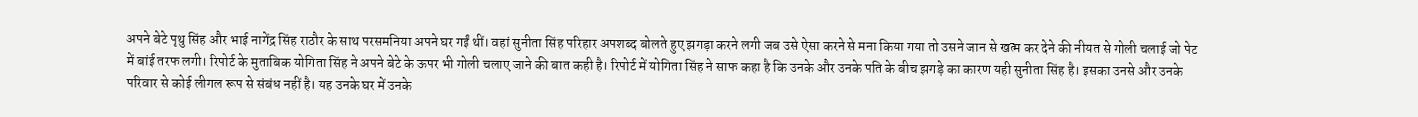अपने बेटे पृथु सिंह और भाई नागेंद्र सिंह राठौर के साथ परसमनिया अपने घर गईं थीं। वहां सुनीता सिंह परिहार अपशब्द बोलते हुए झगड़ा करने लगी जब उसे ऐसा करने से मना किया गया तो उसने जान से खत्म कर देने की नीयत से गोली चलाई जो पेट में बांई तरफ लगी। रिपोर्ट के मुताबिक योगिता सिंह ने अपने बेटे के ऊपर भी गोली चलाए जाने की बात कही है। रिपोर्ट में योगिता सिंह ने साफ कहा है कि उनके और उनके पति के बीच झगड़े का कारण यही सुनीता सिंह है। इसका उनसे और उनके परिवार से कोई लीगल रूप से संबंध नहीं है। यह उनके घर में उनके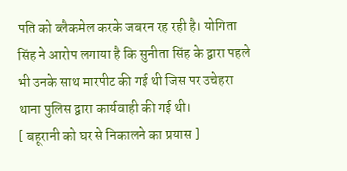पति को ब्लैकमेल करके जबरन रह रही है। योगिता सिंह ने आरोप लगाया है कि सुनीता सिंह के द्वारा पहले भी उनके साथ मारपीट की गई थी जिस पर उचेहरा थाना पुलिस द्वारा कार्यवाही की गई थी।
[ बहूरानी को घर से निकालने का प्रयास ]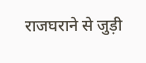राजघराने से जुड़ी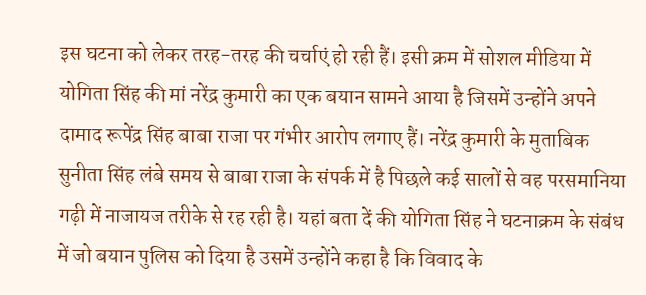इस घटना को लेकर तरह-तरह की चर्चाएं हो रही हैं। इसी क्रम में सोशल मीडिया में योगिता सिंह की मां नरेंद्र कुमारी का एक बयान सामने आया है जिसमें उन्होंने अपने दामाद रूपेंद्र सिंह बाबा राजा पर गंभीर आरोप लगाए हैं। नरेंद्र कुमारी के मुताबिक सुनीता सिंह लंबे समय से बाबा राजा के संपर्क में है पिछले कई सालों से वह परसमानिया गढ़ी में नाजायज तरीके से रह रही है। यहां बता दें की योगिता सिंह ने घटनाक्रम के संबंध में जो बयान पुलिस को दिया है उसमें उन्होंने कहा है कि विवाद के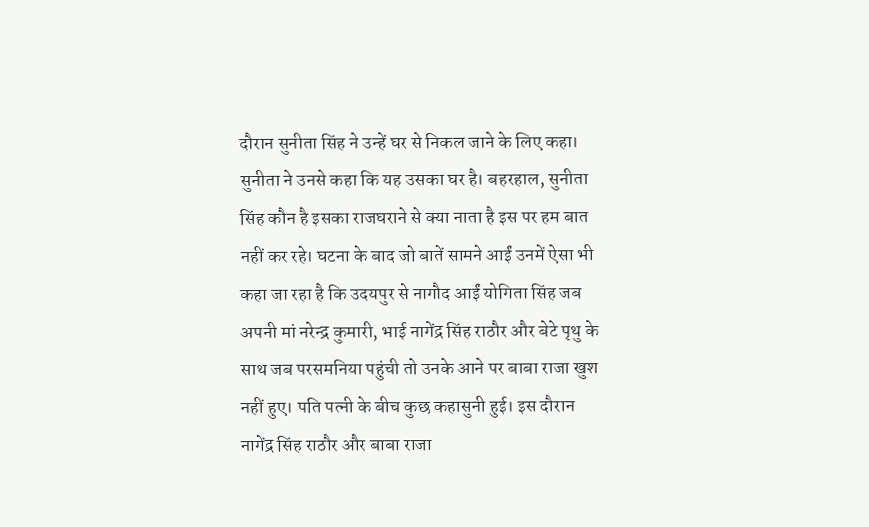दौरान सुनीता सिंह ने उन्हें घर से निकल जाने के लिए कहा। सुनीता ने उनसे कहा कि यह उसका घर है। बहरहाल, सुनीता सिंह कौन है इसका राजघराने से क्या नाता है इस पर हम बात नहीं कर रहे। घटना के बाद जो बातें सामने आईं उनमें ऐसा भी कहा जा रहा है कि उदयपुर से नागौद आईं योगिता सिंह जब अपनी मां नरेन्द्र कुमारी, भाई नागेंद्र सिंह राठौर और बेटे पृथु के साथ जब परसमनिया पहुंची तो उनके आने पर बाबा राजा खुश नहीं हुए। पति पत्नी के बीच कुछ कहासुनी हुई। इस दौरान नागेंद्र सिंह राठौर और बाबा राजा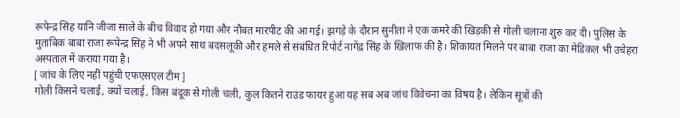रूपेन्द्र सिंह यानि जीजा साले के बीच विवाद हो गया और नौबत मारपीट की आ गई। झगड़े के दौरान सुनीता ने एक कमरे की खिड़की से गोली चलाना शुरु कर दी। पुलिस के मुताबिक बाबा राजा रूपेन्द्र सिंह ने भी अपने साथ बदसलूकी और हमले से संबंधित रिपोर्ट नागेंद्र सिंह के खिलाफ की है। शिकायत मिलने पर बाबा राजा का मेडिकल भी उचेहरा अस्पताल में कराया गया है।
[ जांच के लिए नहीं पहुंची एफएसएल टीम ]
गोली किसने चलाई, क्यों चलाई, किस बंदूक से गोली चली, कुल कितने राउंड फायर हुआ यह सब अब जांच विवेचना का विषय है। लेकिन सूत्रों की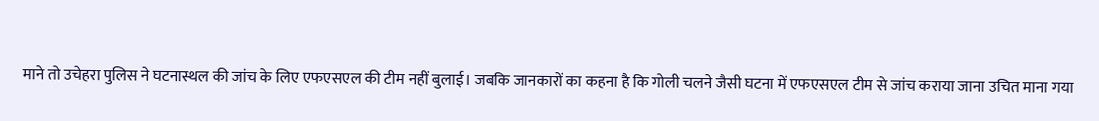माने तो उचेहरा पुलिस ने घटनास्थल की जांच के लिए एफएसएल की टीम नहीं बुलाई। जबकि जानकारों का कहना है कि गोली चलने जैसी घटना में एफएसएल टीम से जांच कराया जाना उचित माना गया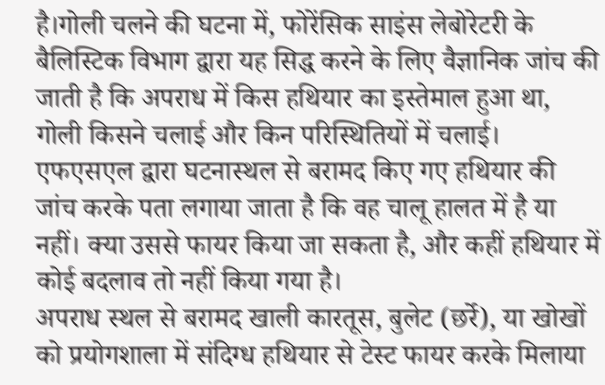है।गोली चलने की घटना में, फोरेंसिक साइंस लेबोरेटरी के बैलिस्टिक विभाग द्वारा यह सिद्ध करने के लिए वैज्ञानिक जांच की जाती है कि अपराध में किस हथियार का इस्तेमाल हुआ था, गोली किसने चलाई और किन परिस्थितियों में चलाई। एफएसएल द्वारा घटनास्थल से बरामद किए गए हथियार की जांच करके पता लगाया जाता है कि वह चालू हालत में है या नहीं। क्या उससे फायर किया जा सकता है, और कहीं हथियार में कोई बदलाव तो नहीं किया गया है।
अपराध स्थल से बरामद खाली कारतूस, बुलेट (छर्रे), या खोखों को प्रयोगशाला में संदिग्ध हथियार से टेस्ट फायर करके मिलाया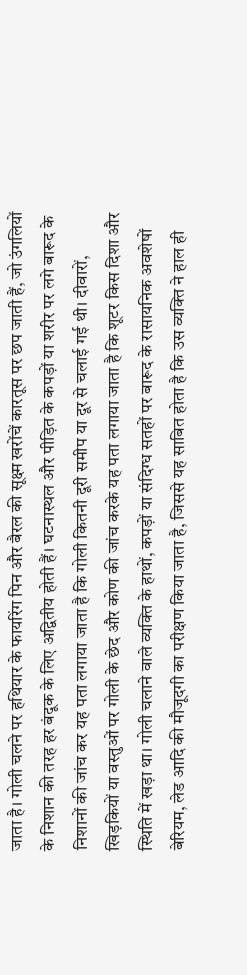जाता है। गोली चलने पर हथियार के फायरिंग पिन और बैरल की सूक्ष्म खरोंचें कारतूस पर छप जाती हैं, जो उंगलियों के निशान की तरह हर बंदूक के लिए अद्वितीय होती हैं। घटनास्थल और पीड़ित के कपड़ों या शरीर पर लगे बारूद के निशानों की जांच कर यह पता लगाया जाता है कि गोली कितनी दूरी समीप या दूर से चलाई गई थी। दीवारों, खिड़कियों या वस्तुओं पर गोली के छेद और कोण की जांच करके यह पता लगाया जाता है कि शूटर किस दिशा और स्थिति में खड़ा था। गोली चलाने वाले व्यक्ति के हाथों, कपड़ों या संदिग्ध सतहों पर बारूद के रासायनिक अवशेषों बेरियम, लेड आदि की मौजूदगी का परीक्षण किया जाता है, जिससे यह साबित होता है कि उस व्यक्ति ने हाल ही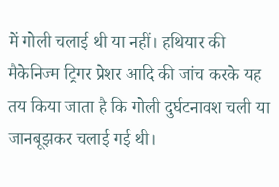में गोली चलाई थी या नहीं। हथियार की मैकेनिज्म ट्रिगर प्रेशर आदि की जांच करके यह तय किया जाता है कि गोली दुर्घटनावश चली या जानबूझकर चलाई गई थी।